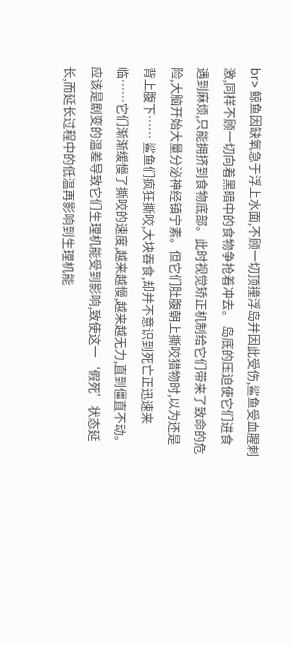br> 鲸鱼因缺氧急于浮上水面,不顾一切顶撞浮岛并因此受伤,鲨鱼受血腥刺激,同样不顾一切向着黑暗中的食物争抢着冲去。 岛底的压迫使它们进食遇到麻烦,只能拥挤到食物底部。此时视觉矫正机制给它们带来了致命的危险,大脑开始大量分泌神经镇宁素。但它们肚腹朝上撕咬猎物时,以为还是背上腹下…… 鲨鱼们疯狂撕咬,大块吞食,却并不意识到死亡正迅速来临……它们渐渐缓慢了撕咬的速度,越来越慢,越来越无力,直到僵直不动。 应该是剧变的温差导致它们生理机能受到影响,致使这一‘假死’状态延长,而延长过程中的低温再影响到生理机能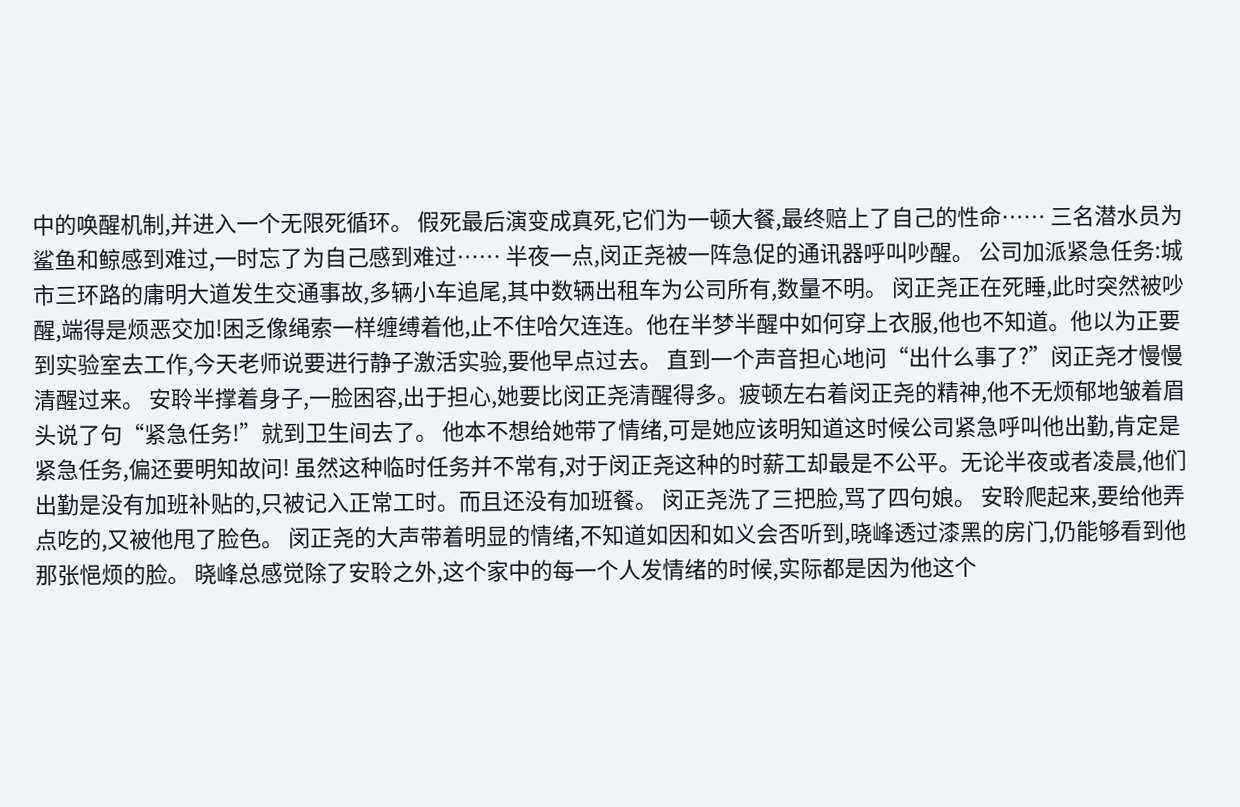中的唤醒机制,并进入一个无限死循环。 假死最后演变成真死,它们为一顿大餐,最终赔上了自己的性命…… 三名潜水员为鲨鱼和鲸感到难过,一时忘了为自己感到难过…… 半夜一点,闵正尧被一阵急促的通讯器呼叫吵醒。 公司加派紧急任务:城市三环路的庸明大道发生交通事故,多辆小车追尾,其中数辆出租车为公司所有,数量不明。 闵正尧正在死睡,此时突然被吵醒,端得是烦恶交加!困乏像绳索一样缠缚着他,止不住哈欠连连。他在半梦半醒中如何穿上衣服,他也不知道。他以为正要到实验室去工作,今天老师说要进行静子激活实验,要他早点过去。 直到一个声音担心地问“出什么事了?”闵正尧才慢慢清醒过来。 安聆半撑着身子,一脸困容,出于担心,她要比闵正尧清醒得多。疲顿左右着闵正尧的精神,他不无烦郁地皱着眉头说了句“紧急任务!”就到卫生间去了。 他本不想给她带了情绪,可是她应该明知道这时候公司紧急呼叫他出勤,肯定是紧急任务,偏还要明知故问! 虽然这种临时任务并不常有,对于闵正尧这种的时薪工却最是不公平。无论半夜或者凌晨,他们出勤是没有加班补贴的,只被记入正常工时。而且还没有加班餐。 闵正尧洗了三把脸,骂了四句娘。 安聆爬起来,要给他弄点吃的,又被他甩了脸色。 闵正尧的大声带着明显的情绪,不知道如因和如义会否听到,晓峰透过漆黑的房门,仍能够看到他那张悒烦的脸。 晓峰总感觉除了安聆之外,这个家中的每一个人发情绪的时候,实际都是因为他这个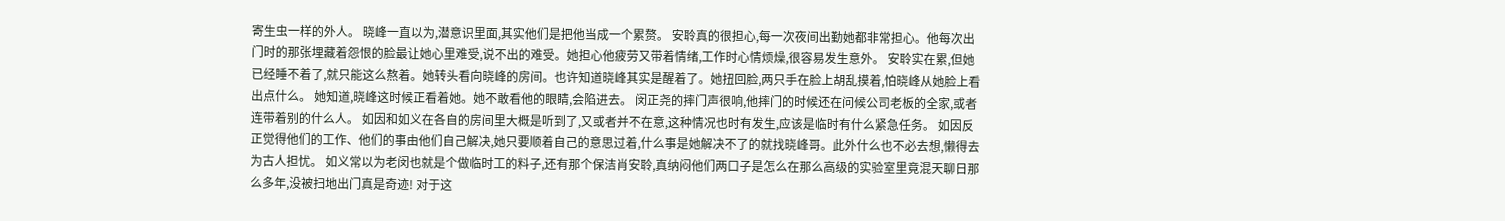寄生虫一样的外人。 晓峰一直以为,潜意识里面,其实他们是把他当成一个累赘。 安聆真的很担心,每一次夜间出勤她都非常担心。他每次出门时的那张埋藏着怨恨的脸最让她心里难受,说不出的难受。她担心他疲劳又带着情绪,工作时心情烦燥,很容易发生意外。 安聆实在累,但她已经睡不着了,就只能这么熬着。她转头看向晓峰的房间。也许知道晓峰其实是醒着了。她扭回脸,两只手在脸上胡乱摸着,怕晓峰从她脸上看出点什么。 她知道,晓峰这时候正看着她。她不敢看他的眼睛,会陷进去。 闵正尧的摔门声很响,他摔门的时候还在问候公司老板的全家,或者连带着别的什么人。 如因和如义在各自的房间里大概是听到了,又或者并不在意,这种情况也时有发生,应该是临时有什么紧急任务。 如因反正觉得他们的工作、他们的事由他们自己解决,她只要顺着自己的意思过着,什么事是她解决不了的就找晓峰哥。此外什么也不必去想,懒得去为古人担忧。 如义常以为老闵也就是个做临时工的料子,还有那个保洁肖安聆,真纳闷他们两口子是怎么在那么高级的实验室里竟混天聊日那么多年,没被扫地出门真是奇迹! 对于这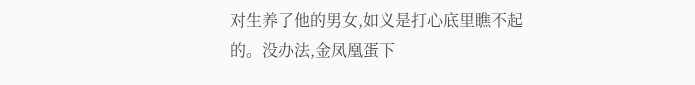对生养了他的男女,如义是打心底里瞧不起的。没办法,金凤凰蛋下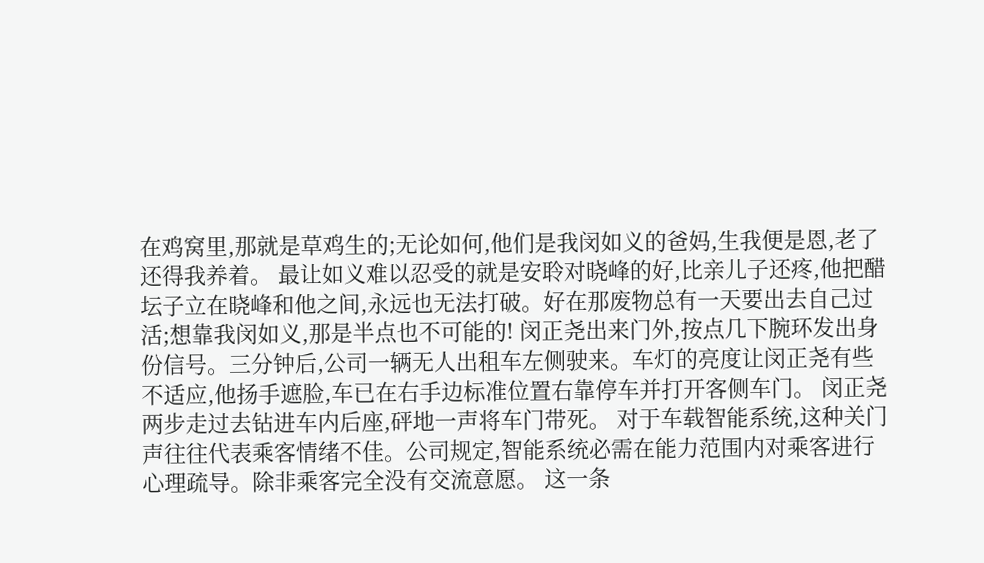在鸡窝里,那就是草鸡生的;无论如何,他们是我闵如义的爸妈,生我便是恩,老了还得我养着。 最让如义难以忍受的就是安聆对晓峰的好,比亲儿子还疼,他把醋坛子立在晓峰和他之间,永远也无法打破。好在那废物总有一天要出去自己过活;想靠我闵如义,那是半点也不可能的! 闵正尧出来门外,按点几下腕环发出身份信号。三分钟后,公司一辆无人出租车左侧驶来。车灯的亮度让闵正尧有些不适应,他扬手遮脸,车已在右手边标准位置右靠停车并打开客侧车门。 闵正尧两步走过去钻进车内后座,砰地一声将车门带死。 对于车载智能系统,这种关门声往往代表乘客情绪不佳。公司规定,智能系统必需在能力范围内对乘客进行心理疏导。除非乘客完全没有交流意愿。 这一条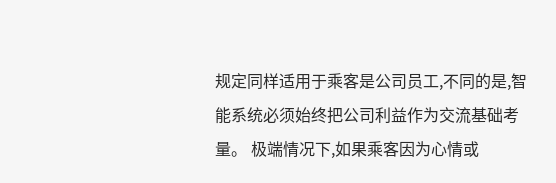规定同样适用于乘客是公司员工,不同的是,智能系统必须始终把公司利益作为交流基础考量。 极端情况下,如果乘客因为心情或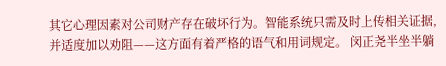其它心理因素对公司财产存在破坏行为。智能系统只需及时上传相关证据,并适度加以劝阻——这方面有着严格的语气和用词规定。 闵正尧半坐半躺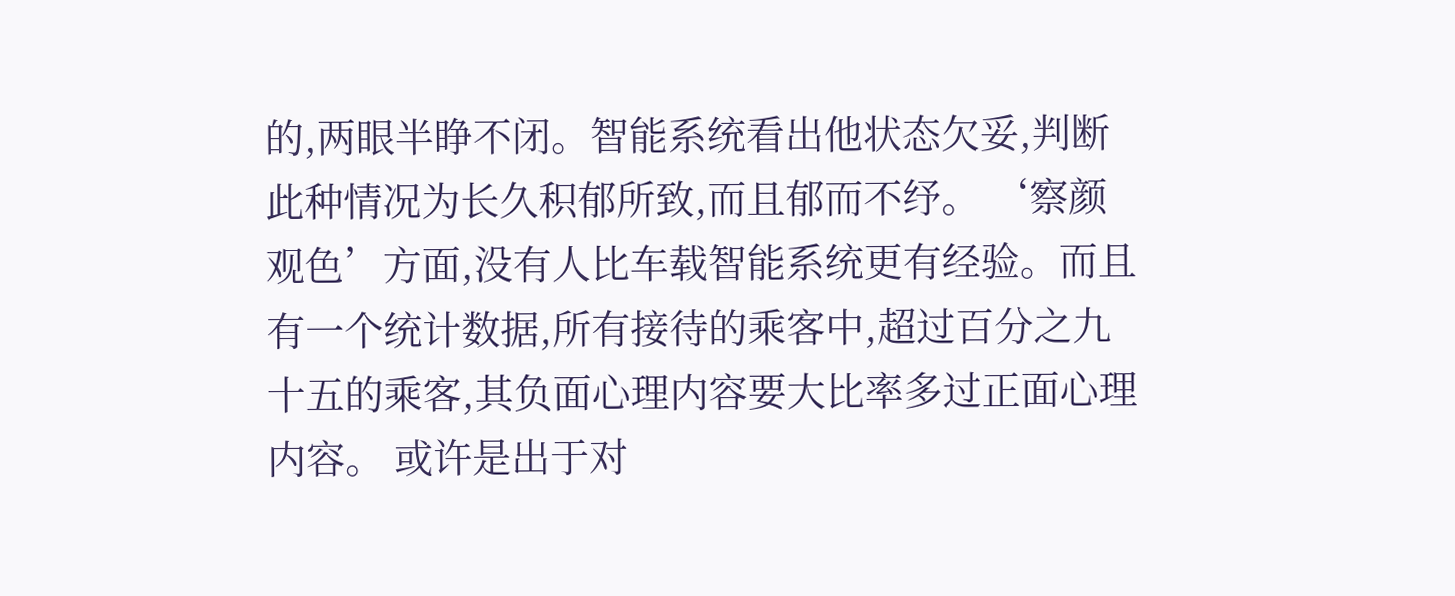的,两眼半睁不闭。智能系统看出他状态欠妥,判断此种情况为长久积郁所致,而且郁而不纾。 ‘察颜观色’方面,没有人比车载智能系统更有经验。而且有一个统计数据,所有接待的乘客中,超过百分之九十五的乘客,其负面心理内容要大比率多过正面心理内容。 或许是出于对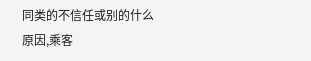同类的不信任或别的什么原因,乘客